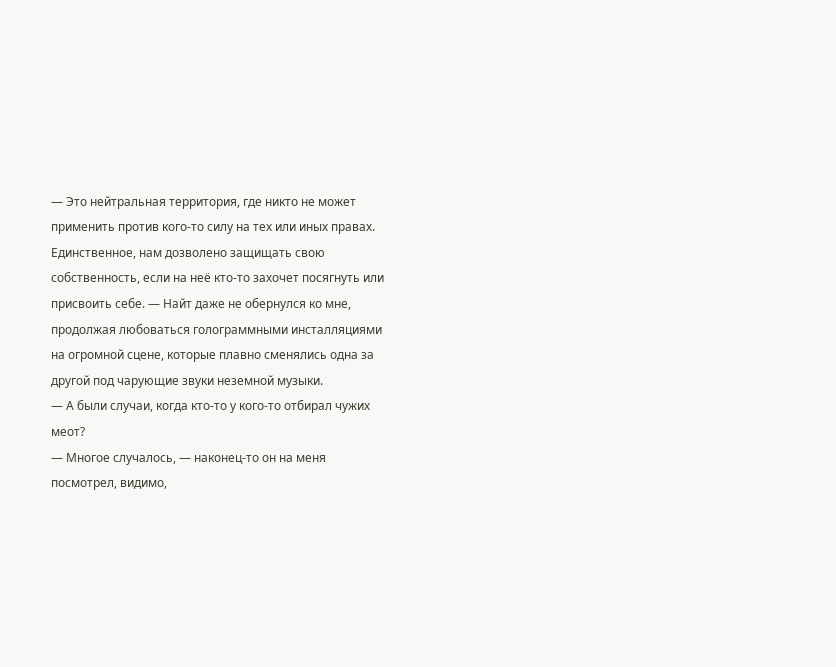— Это нейтральная территория, где никто не может применить против кого-то силу на тех или иных правах. Единственное, нам дозволено защищать свою собственность, если на неё кто-то захочет посягнуть или присвоить себе. — Найт даже не обернулся ко мне, продолжая любоваться голограммными инсталляциями на огромной сцене, которые плавно сменялись одна за другой под чарующие звуки неземной музыки.
— А были случаи, когда кто-то у кого-то отбирал чужих меот?
— Многое случалось, — наконец-то он на меня посмотрел, видимо,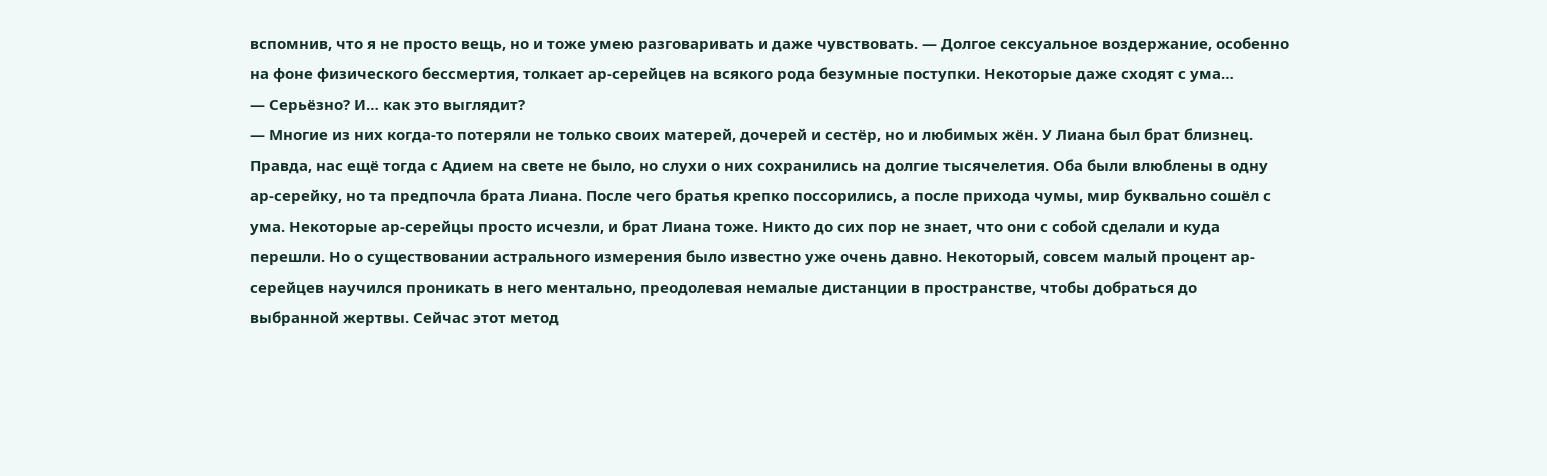вспомнив, что я не просто вещь, но и тоже умею разговаривать и даже чувствовать. — Долгое сексуальное воздержание, особенно на фоне физического бессмертия, толкает ар-серейцев на всякого рода безумные поступки. Некоторые даже сходят с ума…
— Серьёзно? И… как это выглядит?
— Многие из них когда-то потеряли не только своих матерей, дочерей и сестёр, но и любимых жён. У Лиана был брат близнец. Правда, нас ещё тогда с Адием на свете не было, но слухи о них сохранились на долгие тысячелетия. Оба были влюблены в одну ар-серейку, но та предпочла брата Лиана. После чего братья крепко поссорились, а после прихода чумы, мир буквально сошёл с ума. Некоторые ар-серейцы просто исчезли, и брат Лиана тоже. Никто до сих пор не знает, что они с собой сделали и куда перешли. Но о существовании астрального измерения было известно уже очень давно. Некоторый, совсем малый процент ар-серейцев научился проникать в него ментально, преодолевая немалые дистанции в пространстве, чтобы добраться до выбранной жертвы. Сейчас этот метод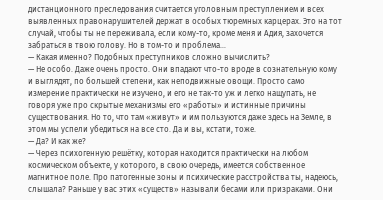дистанционного преследования считается уголовным преступлением и всех выявленных правонарушителей держат в особых тюремных карцерах. Это на тот случай, чтобы ты не переживала, если кому-то, кроме меня и Адия, захочется забраться в твою голову. Но в том-то и проблема…
— Какая именно? Подобных преступников сложно вычислить?
— Не особо. Даже очень просто. Они впадают что-то вроде в сознательную кому и выглядят, по большей степени, как неподвижные овощи. Просто само измерение практически не изучено, и его не так-то уж и легко нащупать, не говоря уже про скрытые механизмы его «работы» и истинные причины существования. Но то, что там «живут» и им пользуются даже здесь на Земле, в этом мы успели убедиться на все сто. Да и вы, кстати, тоже.
— Да? И как же?
— Через психогенную решётку, которая находится практически на любом космическом объекте, у которого, в свою очередь, имеется собственное магнитное поле. Про патогенные зоны и психические расстройства ты, надеюсь, слышала? Раньше у вас этих «существ» называли бесами или призраками. Они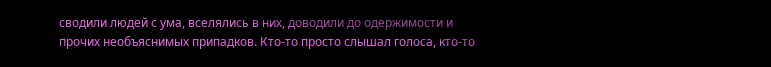сводили людей с ума, вселялись в них, доводили до одержимости и прочих необъяснимых припадков. Кто-то просто слышал голоса, кто-то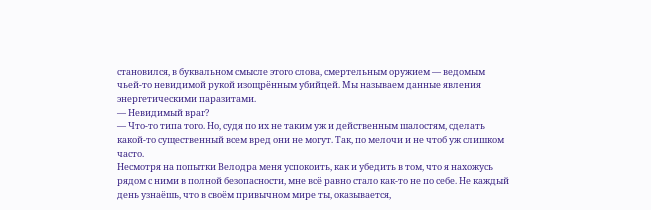становился, в буквальном смысле этого слова, смертельным оружием — ведомым чьей-то невидимой рукой изощрённым убийцей. Мы называем данные явления энергетическими паразитами.
— Невидимый враг?
— Что-то типа того. Но, судя по их не таким уж и действенным шалостям, сделать какой-то существенный всем вред они не могут. Так, по мелочи и не чтоб уж слишком часто.
Несмотря на попытки Велодра меня успокоить, как и убедить в том, что я нахожусь рядом с ними в полной безопасности, мне всё равно стало как-то не по себе. Не каждый день узнаёшь, что в своём привычном мире ты, оказывается,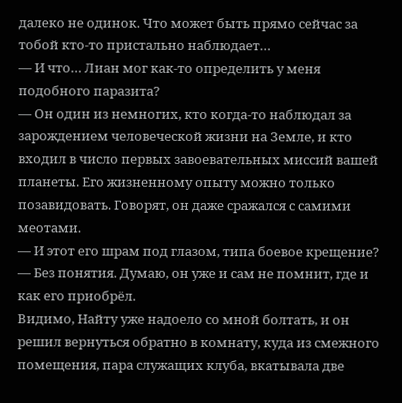далеко не одинок. Что может быть прямо сейчас за тобой кто-то пристально наблюдает…
— И что… Лиан мог как-то определить у меня подобного паразита?
— Он один из немногих, кто когда-то наблюдал за зарождением человеческой жизни на Земле, и кто входил в число первых завоевательных миссий вашей планеты. Его жизненному опыту можно только позавидовать. Говорят, он даже сражался с самими меотами.
— И этот его шрам под глазом, типа боевое крещение?
— Без понятия. Думаю, он уже и сам не помнит, где и как его приобрёл.
Видимо, Найту уже надоело со мной болтать, и он решил вернуться обратно в комнату, куда из смежного помещения, пара служащих клуба, вкатывала две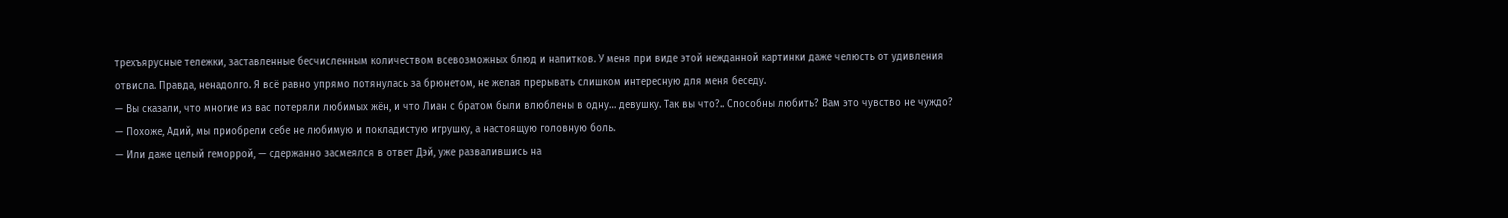трехъярусные тележки, заставленные бесчисленным количеством всевозможных блюд и напитков. У меня при виде этой нежданной картинки даже челюсть от удивления отвисла. Правда, ненадолго. Я всё равно упрямо потянулась за брюнетом, не желая прерывать слишком интересную для меня беседу.
— Вы сказали, что многие из вас потеряли любимых жён, и что Лиан с братом были влюблены в одну… девушку. Так вы что?.. Способны любить? Вам это чувство не чуждо?
— Похоже, Адий, мы приобрели себе не любимую и покладистую игрушку, а настоящую головную боль.
— Или даже целый геморрой, — сдержанно засмеялся в ответ Дэй, уже развалившись на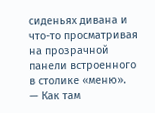сиденьях дивана и что-то просматривая на прозрачной панели встроенного в столике «меню».
— Как там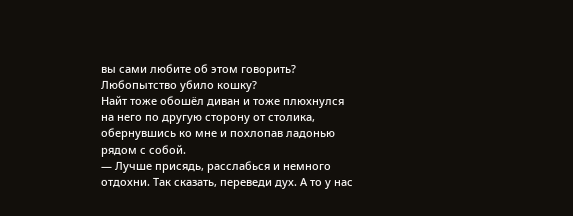вы сами любите об этом говорить? Любопытство убило кошку?
Найт тоже обошёл диван и тоже плюхнулся на него по другую сторону от столика, обернувшись ко мне и похлопав ладонью рядом с собой.
— Лучше присядь, расслабься и немного отдохни. Так сказать, переведи дух. А то у нас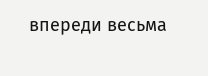впереди весьма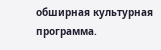обширная культурная программа.